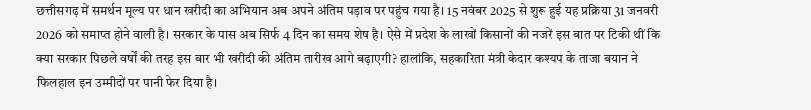छत्तीसगढ़ में समर्थन मूल्य पर धान खरीदी का अभियान अब अपने अंतिम पड़ाव पर पहुंच गया है। 15 नवंबर 2025 से शुरू हुई यह प्रक्रिया 31 जनवरी 2026 को समाप्त होने वाली है। सरकार के पास अब सिर्फ 4 दिन का समय शेष है। ऐसे में प्रदेश के लाखों किसानों की नजरें इस बात पर टिकी थीं कि क्या सरकार पिछले वर्षों की तरह इस बार भी खरीदी की अंतिम तारीख आगे बढ़ाएगी? हालांकि, सहकारिता मंत्री केदार कश्यप के ताजा बयान ने फिलहाल इन उम्मीदों पर पानी फेर दिया है।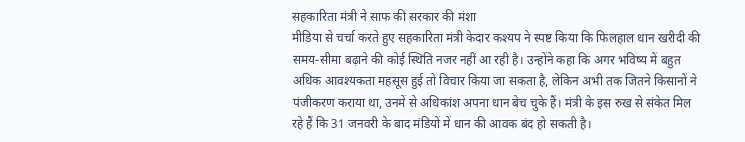सहकारिता मंत्री ने साफ की सरकार की मंशा
मीडिया से चर्चा करते हुए सहकारिता मंत्री केदार कश्यप ने स्पष्ट किया कि फिलहाल धान खरीदी की समय-सीमा बढ़ाने की कोई स्थिति नजर नहीं आ रही है। उन्होंने कहा कि अगर भविष्य में बहुत अधिक आवश्यकता महसूस हुई तो विचार किया जा सकता है, लेकिन अभी तक जितने किसानों ने पंजीकरण कराया था, उनमें से अधिकांश अपना धान बेच चुके हैं। मंत्री के इस रुख से संकेत मिल रहे हैं कि 31 जनवरी के बाद मंडियों में धान की आवक बंद हो सकती है।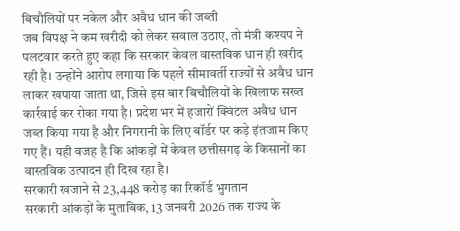बिचौलियों पर नकेल और अवैध धान की जब्ती
जब विपक्ष ने कम खरीदी को लेकर सवाल उठाए, तो मंत्री कश्यप ने पलटवार करते हुए कहा कि सरकार केवल वास्तविक धान ही खरीद रही है। उन्होंने आरोप लगाया कि पहले सीमावर्ती राज्यों से अवैध धान लाकर खपाया जाता था, जिसे इस बार बिचौलियों के खिलाफ सख्त कार्रवाई कर रोका गया है। प्रदेश भर में हजारों क्विंटल अवैध धान जब्त किया गया है और निगरानी के लिए बॉर्डर पर कड़े इंतजाम किए गए हैं। यही वजह है कि आंकड़ों में केवल छत्तीसगढ़ के किसानों का वास्तविक उत्पादन ही दिख रहा है।
सरकारी खजाने से 23,448 करोड़ का रिकॉर्ड भुगतान
सरकारी आंकड़ों के मुताबिक, 13 जनवरी 2026 तक राज्य के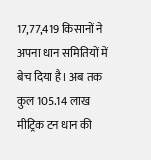17,77,419 किसानों ने अपना धान समितियों में बेच दिया है। अब तक कुल 105.14 लाख मीट्रिक टन धान की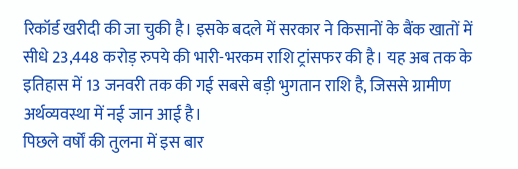रिकॉर्ड खरीदी की जा चुकी है। इसके बदले में सरकार ने किसानों के बैंक खातों में सीधे 23,448 करोड़ रुपये की भारी-भरकम राशि ट्रांसफर की है। यह अब तक के इतिहास में 13 जनवरी तक की गई सबसे बड़ी भुगतान राशि है, जिससे ग्रामीण अर्थव्यवस्था में नई जान आई है।
पिछले वर्षों की तुलना में इस बार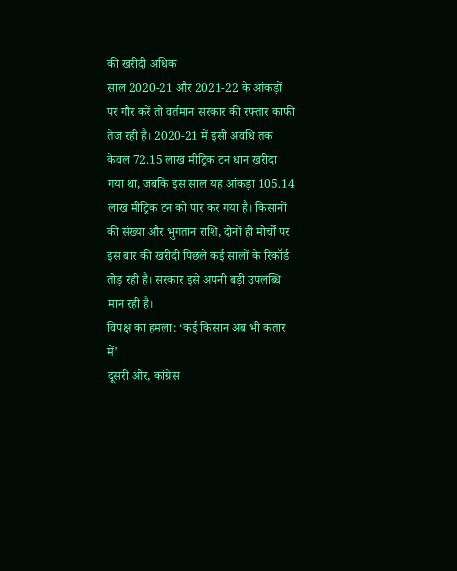की खरीदी अधिक
साल 2020-21 और 2021-22 के आंकड़ों पर गौर करें तो वर्तमान सरकार की रफ्तार काफी तेज रही है। 2020-21 में इसी अवधि तक केवल 72.15 लाख मीट्रिक टन धान खरीदा गया था, जबकि इस साल यह आंकड़ा 105.14 लाख मीट्रिक टन को पार कर गया है। किसानों की संख्या और भुगतान राशि, दोनों ही मोर्चों पर इस बार की खरीदी पिछले कई सालों के रिकॉर्ड तोड़ रही है। सरकार इसे अपनी बड़ी उपलब्धि मान रही है।
विपक्ष का हमला: ‘कई किसान अब भी कतार में’
दूसरी ओर, कांग्रेस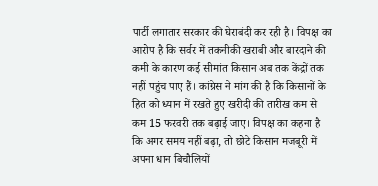पार्टी लगातार सरकार की घेराबंदी कर रही है। विपक्ष का आरोप है कि सर्वर में तकनीकी खराबी और बारदाने की कमी के कारण कई सीमांत किसान अब तक केंद्रों तक नहीं पहुंच पाए हैं। कांग्रेस ने मांग की है कि किसानों के हित को ध्यान में रखते हुए खरीदी की तारीख कम से कम 15 फरवरी तक बढ़ाई जाए। विपक्ष का कहना है कि अगर समय नहीं बढ़ा, तो छोटे किसान मजबूरी में अपना धान बिचौलियों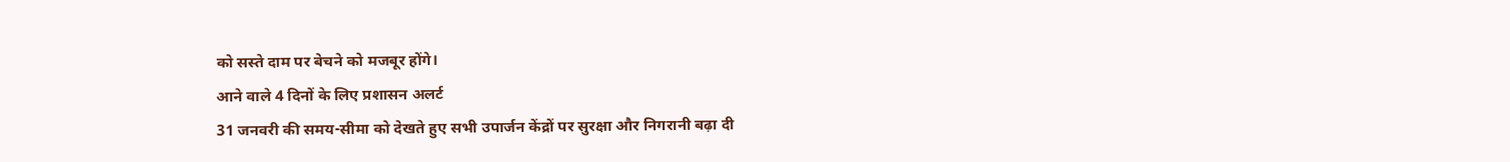को सस्ते दाम पर बेचने को मजबूर होंगे।
आने वाले 4 दिनों के लिए प्रशासन अलर्ट
31 जनवरी की समय-सीमा को देखते हुए सभी उपार्जन केंद्रों पर सुरक्षा और निगरानी बढ़ा दी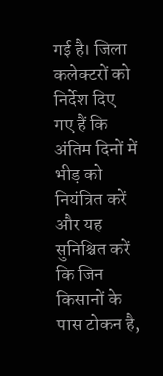गई है। जिला कलेक्टरों को निर्देश दिए गए हैं कि अंतिम दिनों में भीड़ को नियंत्रित करें और यह सुनिश्चित करें कि जिन किसानों के पास टोकन है,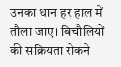उनका धान हर हाल में तौला जाए। बिचौलियों की सक्रियता रोकने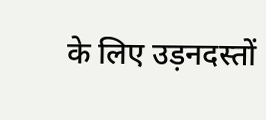के लिए उड़नदस्तों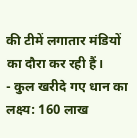की टीमें लगातार मंडियों का दौरा कर रही हैं।
- कुल खरीदे गए धान का लक्ष्य: 160 लाख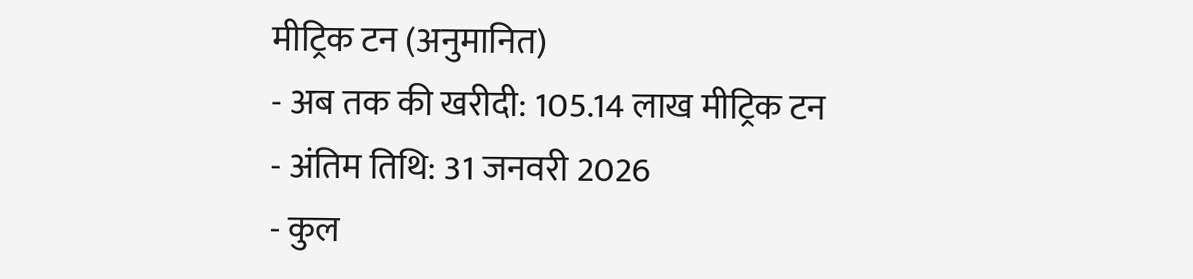मीट्रिक टन (अनुमानित)
- अब तक की खरीदी: 105.14 लाख मीट्रिक टन
- अंतिम तिथि: 31 जनवरी 2026
- कुल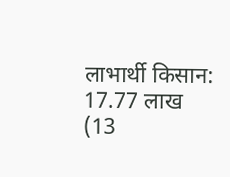लाभार्थी किसान: 17.77 लाख (13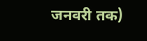जनवरी तक)